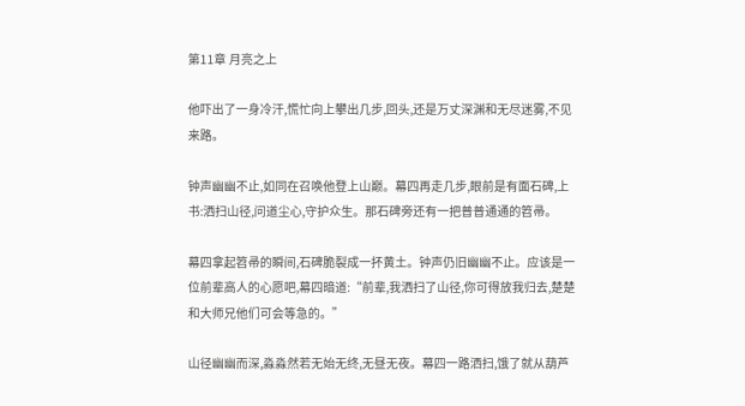第11章 月亮之上

他吓出了一身冷汗,慌忙向上攀出几步,回头,还是万丈深渊和无尽迷雾,不见来路。

钟声幽幽不止,如同在召唤他登上山巅。幕四再走几步,眼前是有面石碑,上书:洒扫山径,问道尘心,守护众生。那石碑旁还有一把普普通通的笤帚。

幕四拿起笤帚的瞬间,石碑脆裂成一抔黄土。钟声仍旧幽幽不止。应该是一位前辈高人的心愿吧,幕四暗道:“前辈,我洒扫了山径,你可得放我归去,楚楚和大师兄他们可会等急的。”

山径幽幽而深,淼淼然若无始无终,无昼无夜。幕四一路洒扫,饿了就从葫芦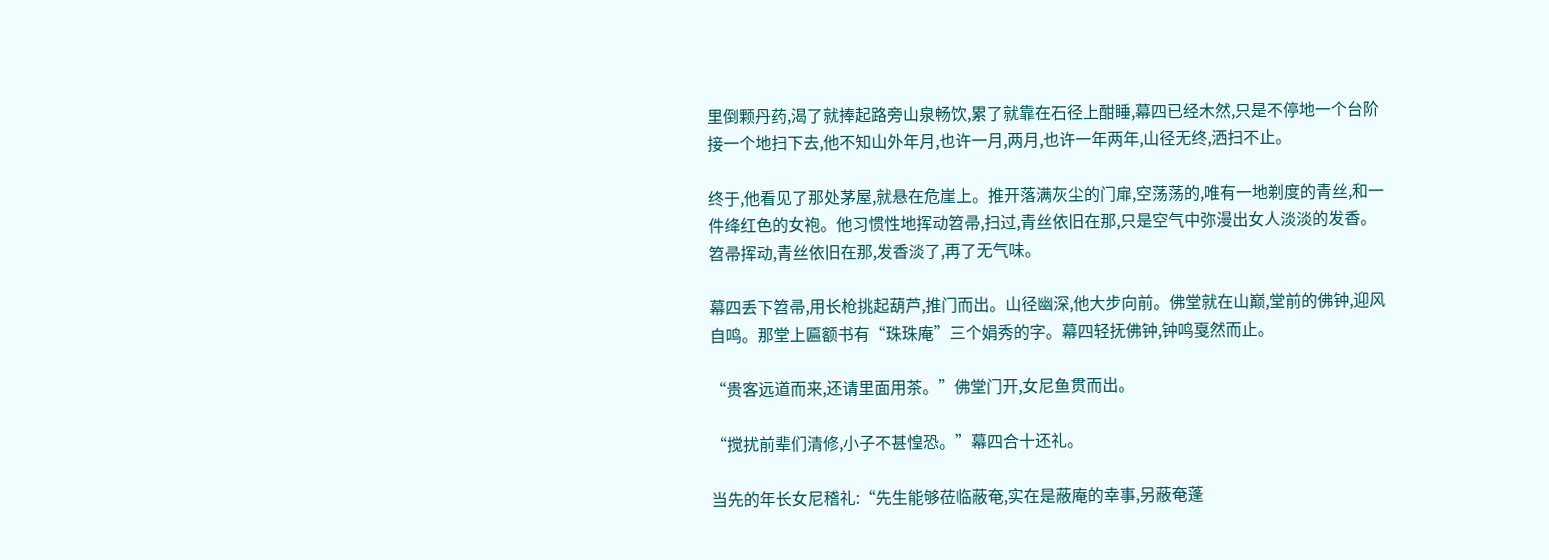里倒颗丹药,渴了就捧起路旁山泉畅饮,累了就靠在石径上酣睡,幕四已经木然,只是不停地一个台阶接一个地扫下去,他不知山外年月,也许一月,两月,也许一年两年,山径无终,洒扫不止。

终于,他看见了那处茅屋,就悬在危崖上。推开落满灰尘的门扉,空荡荡的,唯有一地剃度的青丝,和一件绛红色的女袍。他习惯性地挥动笤帚,扫过,青丝依旧在那,只是空气中弥漫出女人淡淡的发香。笤帚挥动,青丝依旧在那,发香淡了,再了无气味。

幕四丢下笤帚,用长枪挑起葫芦,推门而出。山径幽深,他大步向前。佛堂就在山巅,堂前的佛钟,迎风自鸣。那堂上匾额书有“珠珠庵”三个娟秀的字。幕四轻抚佛钟,钟鸣戛然而止。

“贵客远道而来,还请里面用茶。”佛堂门开,女尼鱼贯而出。

“搅扰前辈们清修,小子不甚惶恐。”幕四合十还礼。

当先的年长女尼稽礼:“先生能够莅临蔽奄,实在是蔽庵的幸事,另蔽奄蓬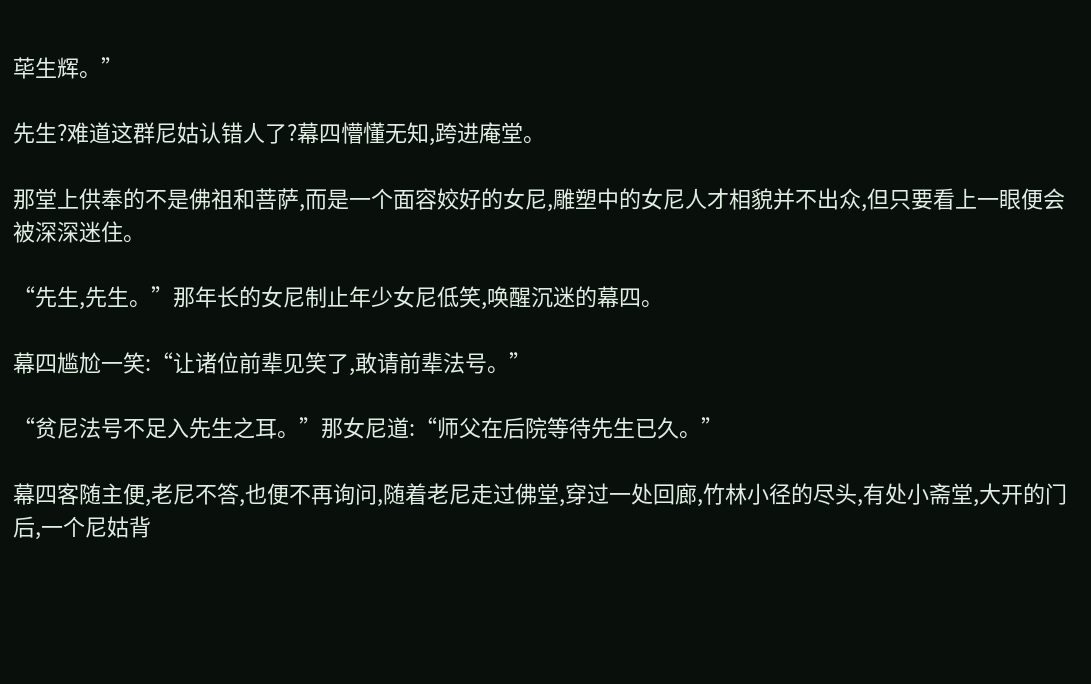荜生辉。”

先生?难道这群尼姑认错人了?幕四懵懂无知,跨进庵堂。

那堂上供奉的不是佛祖和菩萨,而是一个面容姣好的女尼,雕塑中的女尼人才相貌并不出众,但只要看上一眼便会被深深迷住。

“先生,先生。”那年长的女尼制止年少女尼低笑,唤醒沉迷的幕四。

幕四尴尬一笑:“让诸位前辈见笑了,敢请前辈法号。”

“贫尼法号不足入先生之耳。”那女尼道:“师父在后院等待先生已久。”

幕四客随主便,老尼不答,也便不再询问,随着老尼走过佛堂,穿过一处回廊,竹林小径的尽头,有处小斋堂,大开的门后,一个尼姑背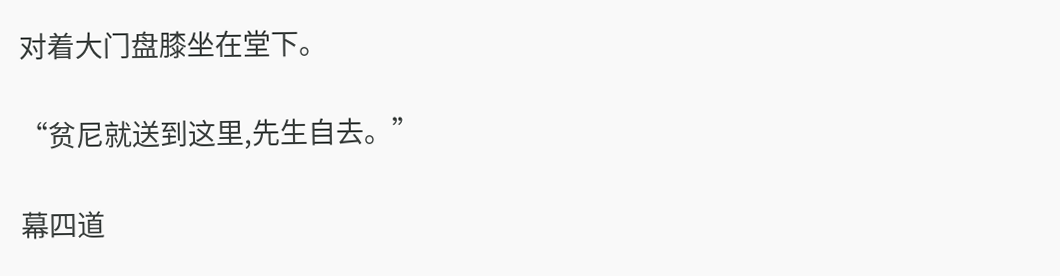对着大门盘膝坐在堂下。

“贫尼就送到这里,先生自去。”

幕四道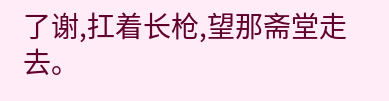了谢,扛着长枪,望那斋堂走去。